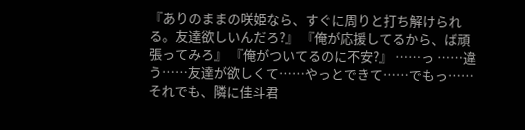『ありのままの咲姫なら、すぐに周りと打ち解けられる。友達欲しいんだろ?』 『俺が応援してるから、ば頑張ってみろ』 『俺がついてるのに不安?』 ……っ ……違う……友達が欲しくて……やっとできて……でもっ…… それでも、隣に佳斗君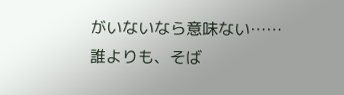がいないなら意味ない…… 誰よりも、そば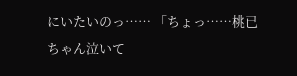にいたいのっ…… 「ちょっ……桃已ちゃん泣いて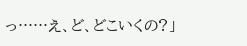っ……え、ど、どこいくの?」